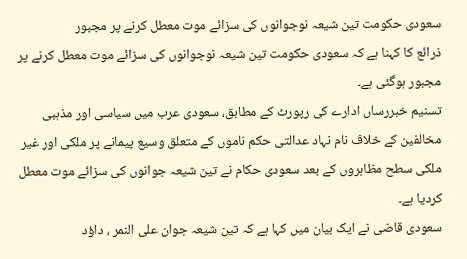سعودی حکومت تین شیعہ نوجوانوں کی سزائے موت معطل کرنے پر مجبور
ذرائع کا کہنا ہے کہ سعودی حکومت تین شیعہ نوجوانوں کی سزائے موت معطل کرنے پر مجبور ہوگئی ہے۔
تسنیم خبررساں ادارے کی رپورٹ کے مطابق، سعودی عرب میں سیاسی اور مذہبی مخالفین کے خلاف نام نہاد عدالتی حکم ناموں کے متعلق وسیع پیمانے پر ملکی اور غیر ملکی سطح مظاہروں کے بعد سعودی حکام نے تین شیعہ جوانوں کی سزائے موت معطل کردیا ہے۔
سعودی قاضی نے ایک بیان میں کہا ہے کہ تین شیعہ جوان علی النمر ، داؤد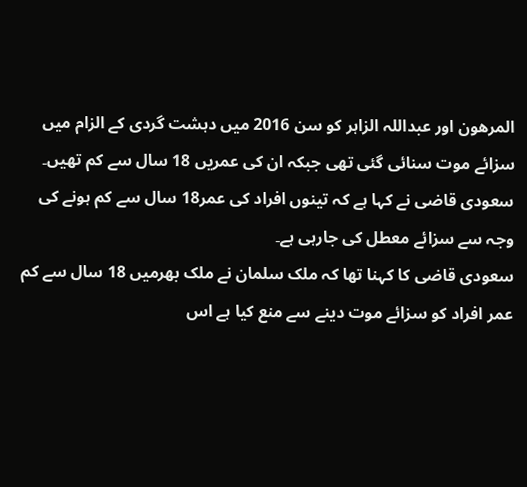المرھون اور عبداللہ الزاہر کو سن 2016 میں دہشت گردی کے الزام میں سزائے موت سنائی گئی تھی جبکہ ان کی عمریں 18 سال سے کم تھیں۔
سعودی قاضی نے کہا ہے کہ تینوں افراد کی عمر18 سال سے کم ہونے کی وجہ سے سزائے معطل کی جارہی ہے۔
سعودی قاضی کا کہنا تھا کہ ملک سلمان نے ملک بھرمیں 18 سال سے کم عمر افراد کو سزائے موت دینے سے منع کیا ہے اس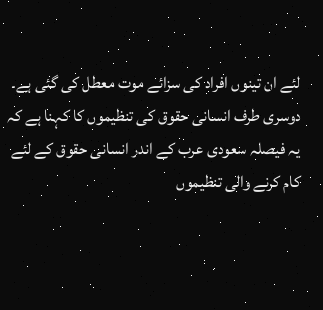لئے ان تینوں افراد کی سزائے موت معطل کی گئی ہے۔
دوسری طرف انسانی حقوق کی تنظیموں کا کہنا ہے کہ یہ فیصلہ سعودی عرب کے اندر انسانی حقوق کے لئے کام کرنے والی تنظیموں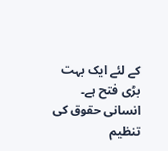کے لئے ایک بہت بڑی فتح ہے۔
انسانی حقوق کی تنظیم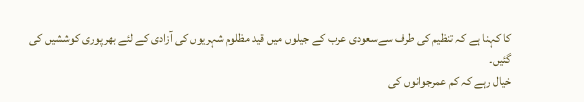کا کہنا ہے کہ تنظیم کی طرف سےسعودی عرب کے جیلوں میں قید مظلوم شہریوں کی آزادی کے لئے بھرپوری کوششیں کی گئیں۔
خیال رہے کہ کم عمرجوانوں کی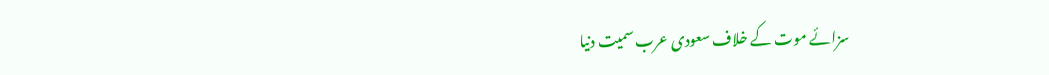سزائے موت کے خلاف سعودی عرب سمیت دنیا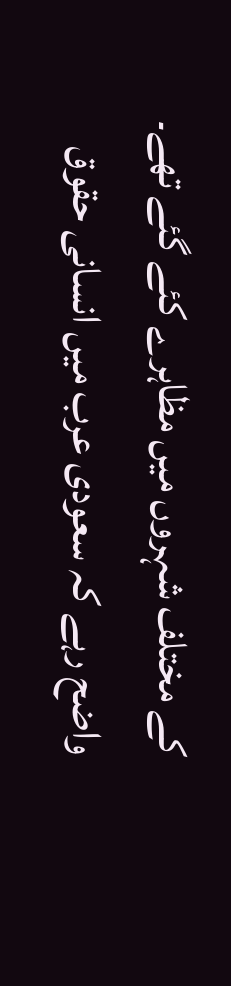کے مختلف شہروں میں مظاہرے کئے گئے تھے۔
واضح رہے کہ سعودی عرب میں انسانی حقوق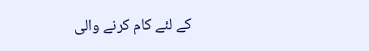کے لئے کام کرنے والی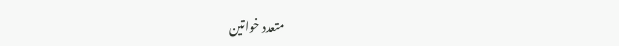متعدد خواتین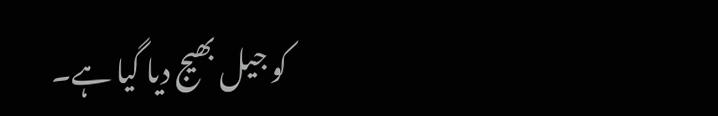کو جیل بھیج دیا گیا ہے۔